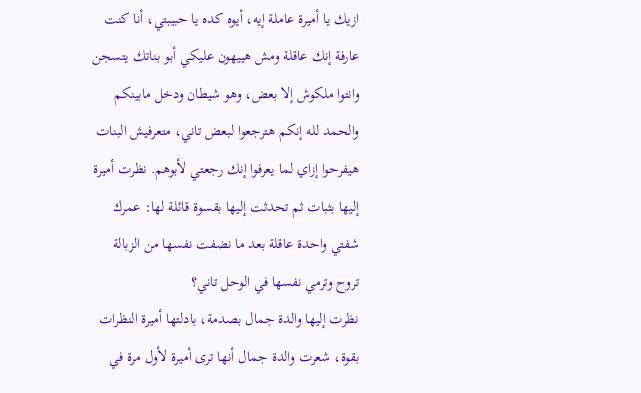ازيك يا أميرة عاملة إيه، أيوه كده يا حبيبتي، أنا كنت عارفة إنك عاقلة ومش هييهون عليكي أبو بناتك يتسجن وانتوا ملكوش إلا بعض، وهو شيطان ودخل مابينكم والحمد لله إنكم هترجعوا لبعض تاني، متعرفيش البنات هيفرحوا إزاي لما يعرفوا إنك رجعتي لأبوهم. نظرت أميرة إليها بثبات ثم تحدثت إليها بقسوة قائلة لها: عمرك شفتي واحدة عاقلة بعد ما نضفت نفسها من الزبالة تروح وترمي نفسها في الوحل تاني؟
نظرت إليها والدة جمال بصدمة، بادلتها أميرة النظرات بقوة، شعرت والدة جمال أنها ترى أميرة لأول مرة في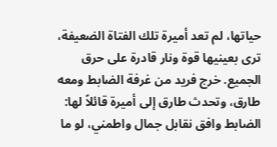حياتها، لم تعد أميرة تلك الفتاة الضعيفة، ترى بعينيها قوة ونار قادرة على حرق الجميع. خرج فريد من غرفة الضابط ومعه طارق، وتحدث طارق إلى أميرة قائلاً لها: الضابط وافق نقابل جمال واطمني، لو ما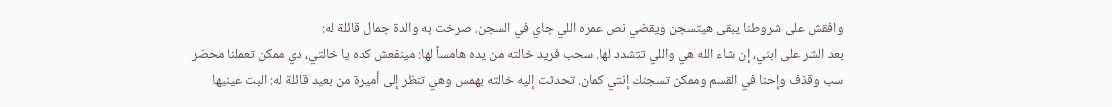وافقش على شروطنا يبقى هيتسجن ويقضي نص عمره اللي جاي في السجن. صرخت به والدة جمال قائلة له:
بعد الشر على ابني، إن شاء الله هي واللي تتشدد لها. سحب فريد خالته من يده هامساً لها: مينفعش كده يا خالتي، دي ممكن تعملنا محضر سب وقذف وإحنا في القسم وممكن تسجنك إنتي كمان. تحدثت إليه خالته بهمس وهي تنظر إلى أميرة من بعيد قائلة له: البت عينيها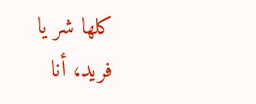كلها شر يا فريد، أنا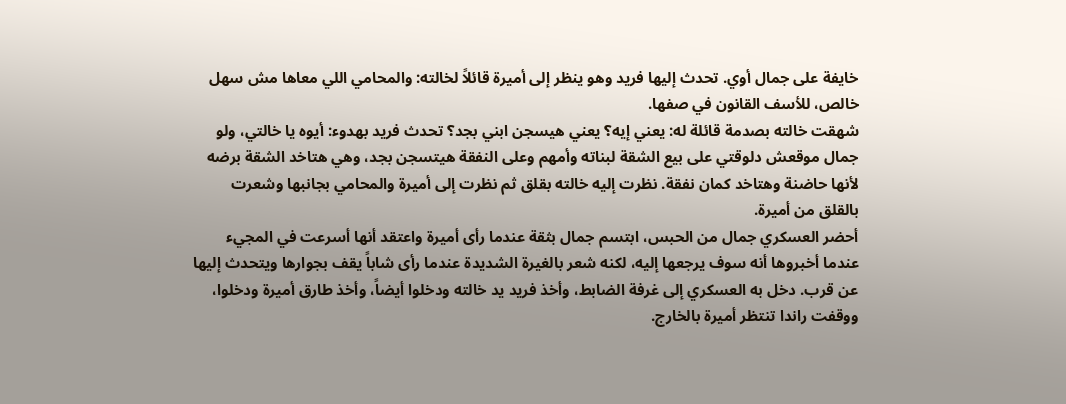خايفة على جمال أوي. تحدث إليها فريد وهو ينظر إلى أميرة قائلاً لخالته: والمحامي اللي معاها مش سهل خالص، للأسف القانون في صفها.
شهقت خالته بصدمة قائلة له: يعني إيه؟ يعني هيسجن ابني بجد؟ تحدث فريد بهدوء: أيوه يا خالتي، ولو جمال موقعش دلوقتي على بيع الشقة لبناته وأمهم وعلى النفقة هيتسجن بجد، وهي هتاخد الشقة برضه لأنها حاضنة وهتاخد كمان نفقة. نظرت إليه خالته بقلق ثم نظرت إلى أميرة والمحامي بجانبها وشعرت بالقلق من أميرة.
أحضر العسكري جمال من الحبس، ابتسم جمال بثقة عندما رأى أميرة واعتقد أنها أسرعت في المجيء عندما أخبروها أنه سوف يرجعها إليه، لكنه شعر بالغيرة الشديدة عندما رأى شاباً يقف بجوارها ويتحدث إليها عن قرب. دخل به العسكري إلى غرفة الضابط، وأخذ فريد يد خالته ودخلوا أيضاً، وأخذ طارق أميرة ودخلوا، ووقفت راندا تنتظر أميرة بالخارج.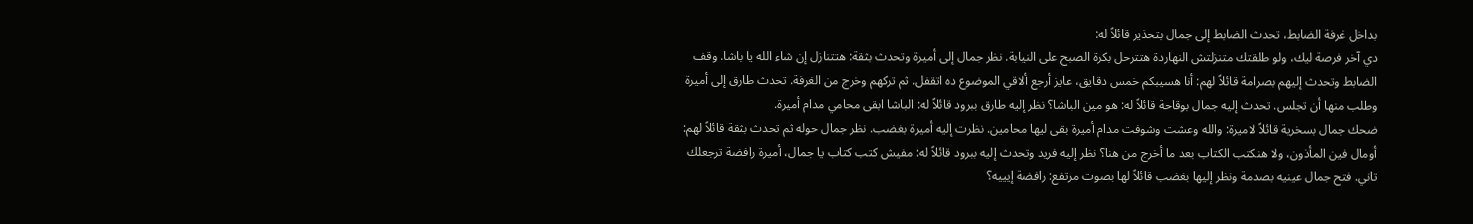بداخل غرفة الضابط، تحدث الضابط إلى جمال بتحذير قائلاً له:
دي آخر فرصة ليك، ولو طلقتك متنزلتش النهاردة هتترحل بكرة الصبح على النيابة. نظر جمال إلى أميرة وتحدث بثقة: هتتنازل إن شاء الله يا باشا. وقف الضابط وتحدث إليهم بصرامة قائلاً لهم: أنا هسيبكم خمس دقايق، عايز أرجع ألاقي الموضوع ده اتقفل. ثم تركهم وخرج من الغرفة. تحدث طارق إلى أميرة وطلب منها أن تجلس. تحدث إليه جمال بوقاحة قائلاً له: هو مين الباشا؟ نظر إليه طارق ببرود قائلاً له: الباشا ابقى محامي مدام أميرة.
ضحك جمال بسخرية قائلاً لاميرة: والله وعشت وشوفت مدام أميرة بقى ليها محامين. نظرت إليه أميرة بغضب. نظر جمال حوله ثم تحدث بثقة قائلاً لهم: أومال فين المأذون، ولا هنكتب الكتاب بعد ما أخرج من هنا؟ نظر إليه فريد وتحدث إليه ببرود قائلاً له: مفيش كتب كتاب يا جمال، أميرة رافضة ترجعلك تاني. فتح جمال عينيه بصدمة ونظر إليها بغضب قائلاً لها بصوت مرتفع: رافضة إيييه؟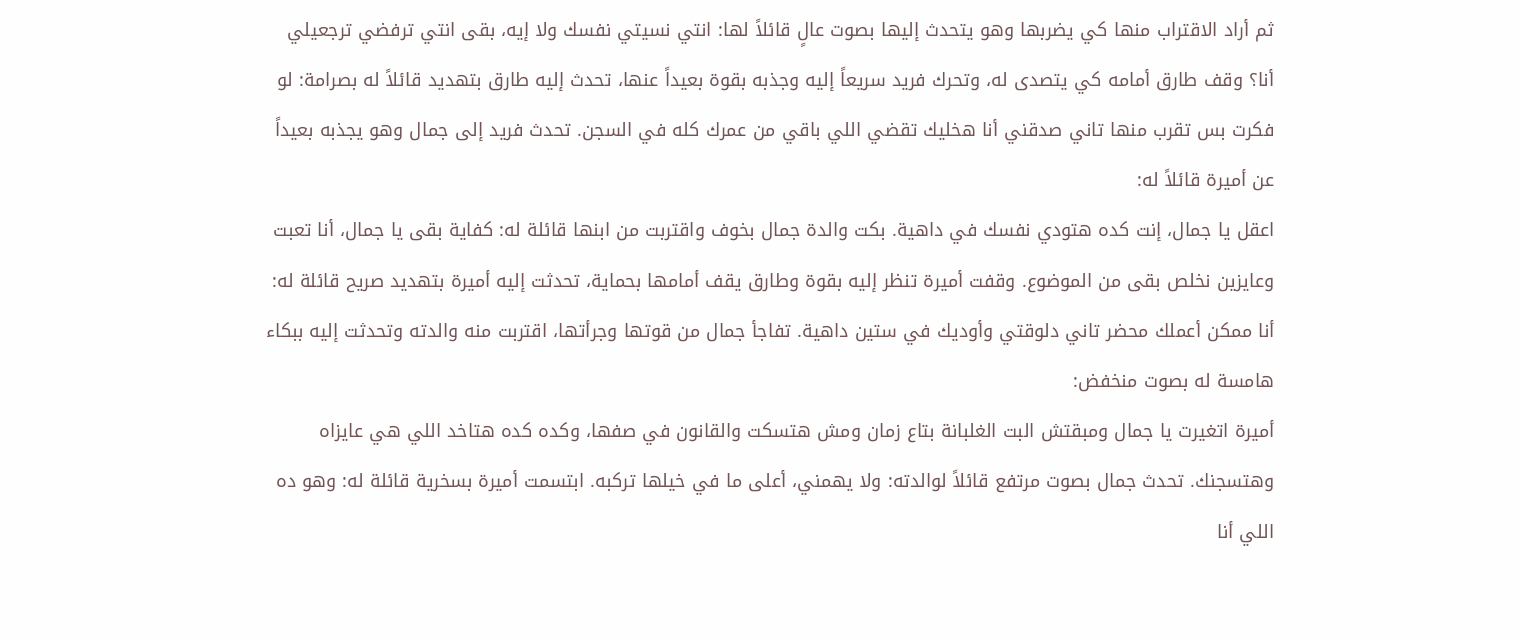ثم أراد الاقتراب منها كي يضربها وهو يتحدث إليها بصوت عالٍ قائلاً لها: انتي نسيتي نفسك ولا إيه، بقى انتي ترفضي ترجعيلي أنا؟ وقف طارق أمامه كي يتصدى له، وتحرك فريد سريعاً إليه وجذبه بقوة بعيداً عنها، تحدث إليه طارق بتهديد قائلاً له بصرامة: لو فكرت بس تقرب منها تاني صدقني أنا هخليك تقضي اللي باقي من عمرك كله في السجن. تحدث فريد إلى جمال وهو يجذبه بعيداً عن أميرة قائلاً له:
اعقل يا جمال، إنت كده هتودي نفسك في داهية. بكت والدة جمال بخوف واقتربت من ابنها قائلة له: كفاية بقى يا جمال، أنا تعبت وعايزين نخلص بقى من الموضوع. وقفت أميرة تنظر إليه بقوة وطارق يقف أمامها بحماية، تحدثت إليه أميرة بتهديد صريح قائلة له: أنا ممكن أعملك محضر تاني دلوقتي وأوديك في ستين داهية. تفاجأ جمال من قوتها وجرأتها، اقتربت منه والدته وتحدثت إليه ببكاء هامسة له بصوت منخفض:
أميرة اتغيرت يا جمال ومبقتش البت الغلبانة بتاع زمان ومش هتسكت والقانون في صفها، وكده كده هتاخد اللي هي عايزاه وهتسجنك. تحدث جمال بصوت مرتفع قائلاً لوالدته: ولا يهمني، أعلى ما في خيلها تركبه. ابتسمت أميرة بسخرية قائلة له: وهو ده اللي أنا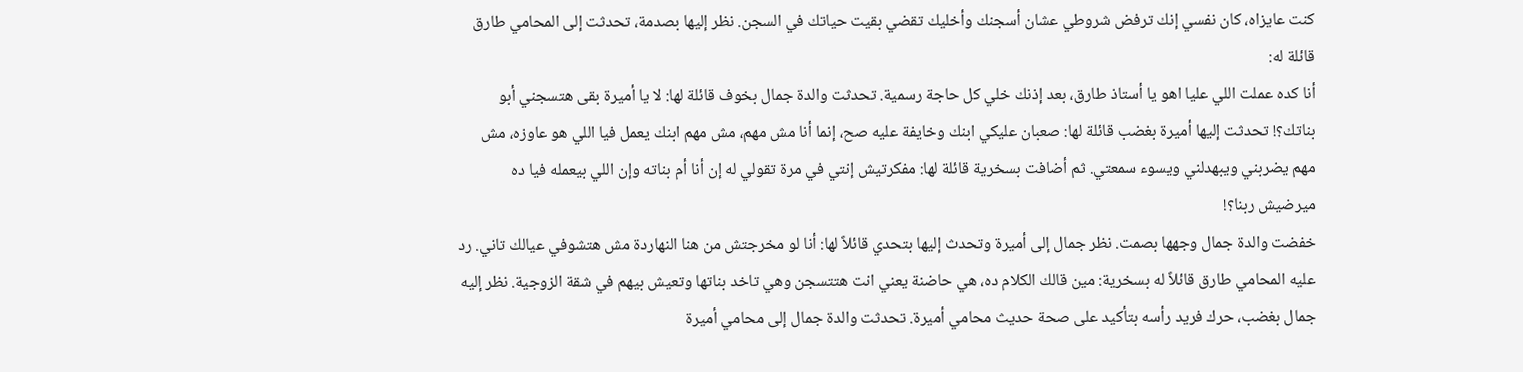كنت عايزاه، كان نفسي إنك ترفض شروطي عشان أسجنك وأخليك تقضي بقيت حياتك في السجن. نظر إليها بصدمة، تحدثت إلى المحامي طارق قائلة له:
أنا كده عملت اللي عليا اهو يا أستاذ طارق، بعد إذنك خلي كل حاجة رسمية. تحدثت والدة جمال بخوف قائلة لها: لا يا أميرة بقى هتسجني أبو بناتك؟! تحدثت إليها أميرة بغضب قائلة لها: صعبان عليكي ابنك وخايفة عليه صح، إنما أنا مش مهم، مش مهم ابنك يعمل فيا اللي هو عاوزه، مش مهم يضربني ويبهدلني ويسوء سمعتي. ثم أضافت بسخرية قائلة لها: مفكرتيش إنتي في مرة تقولي له إن أنا أم بناته وإن اللي بيعمله فيا ده ميرضيش ربنا؟!
خفضت والدة جمال وجهها بصمت. نظر جمال إلى أميرة وتحدث إليها بتحدي قائلاً لها: أنا لو مخرجتش من هنا النهاردة مش هتشوفي عيالك تاني. رد عليه المحامي طارق قائلاً له بسخرية: مين قالك الكلام ده، هي حاضنة يعني انت هتتسجن وهي تاخد بناتها وتعيش بيهم في شقة الزوجية. نظر إليه جمال بغضب، حرك فريد رأسه بتأكيد على صحة حديث محامي أميرة. تحدثت والدة جمال إلى محامي أميرة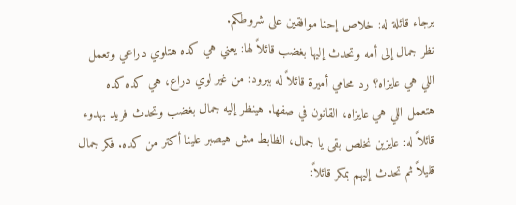برجاء قائلة له: خلاص إحنا موافقين على شروطكم.
نظر جمال إلى أمه وتحدث إليها بغضب قائلاً لها: يعني هي كده هتلوي دراعي وتعمل اللي هي عايزاه؟ رد محامي أميرة قائلاً له ببرود: من غير لوي دراع، هي كده كده هتعمل اللي هي عايزاه، القانون في صفها. هينظر إليه جمال بغضب وتحدث فريد بهدوء قائلاً له: عايزين نخلص بقى يا جمال، الظابط مش هيصبر علينا أكتر من كده. فكر جمال قليلاً ثم تحدث إليهم بمكر قائلاً: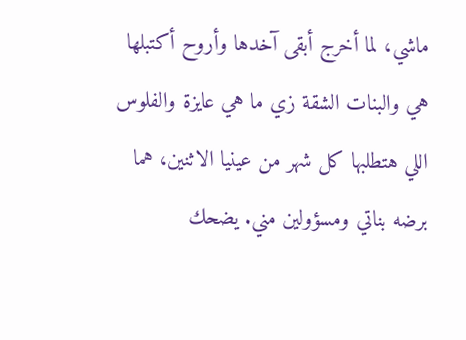ماشي، لما أخرج أبقى آخدها وأروح أكتبلها هي والبنات الشقة زي ما هي عايزة والفلوس اللي هتطلبها كل شهر من عينيا الاثنين، هما برضه بناتي ومسؤولين مني. يضحك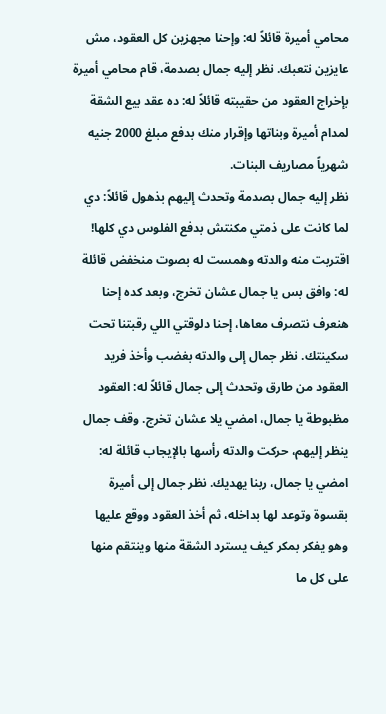محامي أميرة قائلاً له: وإحنا مجهزين كل العقود، مش عايزين نتعبك. نظر إليه جمال بصدمة، قام محامي أميرة بإخراج العقود من حقيبته قائلاً له: ده عقد بيع الشقة لمدام أميرة وبناتها وإقرار منك بدفع مبلغ 2000 جنيه شهرياً مصاريف البنات.
نظر إليه جمال بصدمة وتحدث إليهم بذهول قائلاً: دي لما كانت على ذمتي مكنتش بدفع الفلوس دي كلها! اقتربت منه والدته وهمست له بصوت منخفض قائلة له: وافق بس يا جمال عشان تخرج، وبعد كده إحنا هنعرف نتصرف معاها، إحنا دلوقتي اللي رقبتنا تحت سكينتك. نظر جمال إلى والدته بغضب وأخذ فريد العقود من طارق وتحدث إلى جمال قائلاً له: العقود مظبوطة يا جمال، امضي يلا عشان تخرج. وقف جمال ينظر إليهم، حركت والدته رأسها بالإيجاب قائلة له:
امضي يا جمال، ربنا يهديك. نظر جمال إلى أميرة بقسوة وتوعد لها بداخله، ثم أخذ العقود ووقع عليها وهو يفكر بمكر كيف يسترد الشقة منها وينتقم منها على كل ما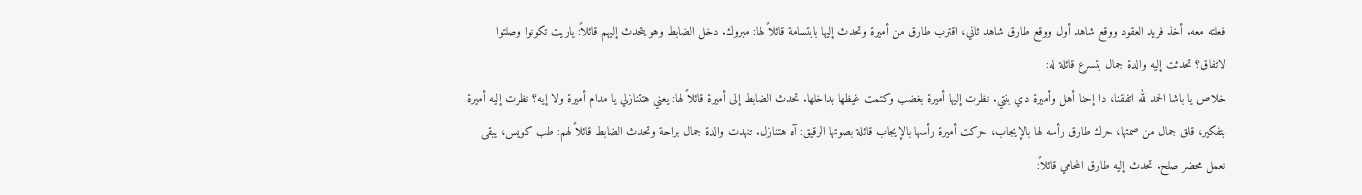فعلته معه. أخذ فريد العقود ووقع شاهد أول ووقع طارق شاهد ثاني، اقترب طارق من أميرة وتحدث إليها بابتسامة قائلاً لها: مبروك. دخل الضابط وهو يتحدث إليهم قائلاً: ياريت تكونوا وصلتوا لاتفاق؟ تحدثت إليه والدة جمال بتسرع قائلة له:
خلاص يا باشا الحمد لله اتفقنا، دا إحنا أهل وأميرة دي بنتي. نظرت إليها أميرة بغضب وكتمت غيظها بداخلها. تحدث الضابط إلى أميرة قائلاً لها: يعني هتتنازلي يا مدام أميرة ولا إيه؟ نظرت إليه أميرة بتفكير، قلق جمال من صمتها، حرك طارق رأسه لها بالإيجاب، حركت أميرة رأسها بالإيجاب قائلة بصوتها الرقيق: آه هتنازل. تنهدت والدة جمال براحة وتحدث الضابط قائلاً لهم: طب كويس، يبقى نعمل محضر صلح. تحدث إليه طارق المحامي قائلاً: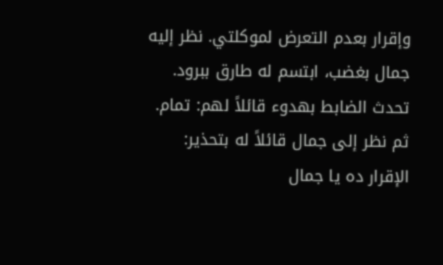وإقرار بعدم التعرض لموكلتي. نظر إليه جمال بغضب، ابتسم له طارق ببرود. تحدث الضابط بهدوء قائلاً لهم: تمام. ثم نظر إلى جمال قائلاً له بتحذير: الإقرار ده يا جمال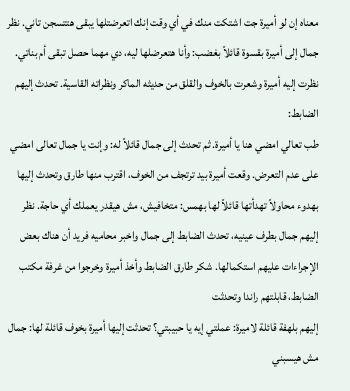معناه إن لو أميرة جت اشتكت منك في أي وقت إنك اتعرضتلها يبقى هتتسجن تاني. نظر جمال إلى أميرة بقسوة قائلاً بغضب: وأنا هتعرضلها ليه، دي مهما حصل تبقى أم بناتي. نظرت إليه أميرة وشعرت بالخوف والقلق من حديثه الماكر ونظراته القاسية. تحدث إليهم الضابط:
طب تعالي امضي هنا يا أميرة. ثم تحدث إلى جمال قائلاً له: وإنت يا جمال تعالى امضي على عدم التعرض. وقعت أميرة بيد ترتجف من الخوف، اقترب منها طارق وتحدث إليها بهدوء محاولاً تهدأتها قائلاً لها بهمس: متخافيش، مش هيقدر يعملك أي حاجة. نظر إليهم جمال بطرف عينيه، تحدث الضابط إلى جمال واخبر محاميه فريد أن هناك بعض الإجراءات عليهم استكمالها. شكر طارق الضابط وأخذ أميرة وخرجوا من غرفة مكتب الضابط، قابلتهم راندا وتحدثت
إليهم بلهفة قائلة لاميرة: عملتي إيه يا حبيبتي؟ تحدثت إليها أميرة بخوف قائلة لها: جمال مش هيسبني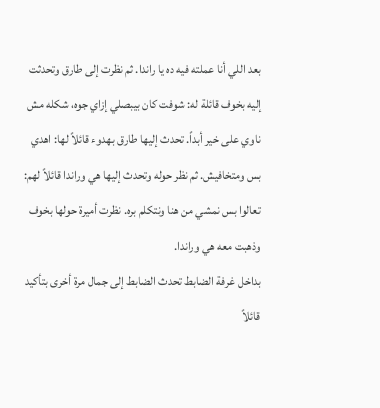بعد اللي أنا عملته فيه ده يا راندا. ثم نظرت إلى طارق وتحدثت إليه بخوف قائلة له: شوفت كان بيبصلي إزاي جوه، شكله مش ناوي على خير أبداً. تحدث إليها طارق بهدوء قائلاً لها: اهدي بس ومتخافيش. ثم نظر حوله وتحدث إليها هي وراندا قائلاً لهم: تعالوا بس نمشي من هنا ونتكلم بره. نظرت أميرة حولها بخوف وذهبت معه هي وراندا.
بداخل غرفة الضابط تحدث الضابط إلى جمال مرة أخرى بتأكيد قائلاً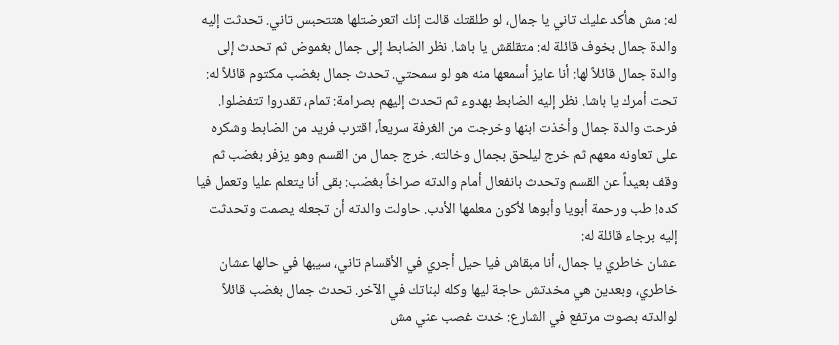له: مش هأكد عليك تاني يا جمال، لو طلقتك قالت إنك اتعرضتلها هتتحبس تاني. تحدثت إليه والدة جمال بخوف قائلة له: متقلقش يا باشا. نظر الضابط إلى جمال بغموض ثم تحدث إلى والدة جمال قائلاً لها: أنا عايز أسمعها منه هو لو سمحتي. تحدث جمال بغضب مكتوم قائلاً له: تحت أمرك يا باشا. نظر إليه الضابط بهدوء ثم تحدث إليهم بصرامة: تمام، تقدروا تتفضلوا.
فرحت والدة جمال وأخذت ابنها وخرجت من الغرفة سريعاً، اقترب فريد من الضابط وشكره على تعاونه معهم ثم خرج ليلحق بجمال وخالته. خرج جمال من القسم وهو يزفر بغضب ثم وقف بعيداً عن القسم وتحدث بانفعال أمام والدته صراخاً بغضب: بقى أنا يتعلم عليا وتعمل فيا كده! طب ورحمة أبويا وأبوها لأكون معلمها الأدب. حاولت والدته أن تجعله يصمت وتحدثت إليه برجاء قائلة له:
عشان خاطري يا جمال، أنا مبقاش فيا حيل أجري في الأقسام تاني، سيبها في حالها عشان خاطري، وبعدين هي مخدتش حاجة ليها وكله لبناتك في الآخر. تحدث جمال بغضب قائلاً لوالدته بصوت مرتفع في الشارع: خدت غصب عني مش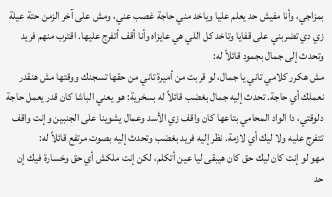بمزاجي، وأنا مفيش حد يعلم عليا وياخد مني حاجة غصب عني، ومش على آخر الزمن حتة عيلة زي دي تضربني على قفايا وتاخد كل اللي هي عايزاه وأنا أقف أتفرج عليها. اقترب منهم فريد وتحدث إلى جمال بجمود قائلاً له:
مش هكرر كلامي تاني يا جمال، لو قربت من أميرة تاني من حقها تسجنك ووقتها مش هنقدر نعملك أي حاجة. تحدث إليه جمال بغضب قائلاً له بسخرية: هو يعني الباشا كان قدر يعمل حاجة دلوقتي، دا الواد المحامي بتاعها كان واقف زي الأسد وعمال يشوينا على الجنبين وإنت واقف تتفرج عليه ولا ليك أي لازمة. نظر إليه فريد بغضب وتحدث إليه بصوت مرتفع قائلاً له:
مهو لو إنت كان ليك حق كان هيبقى ليا عين أتكلم، لكن إنت ملكش أي حق وخسارة فيك إن حد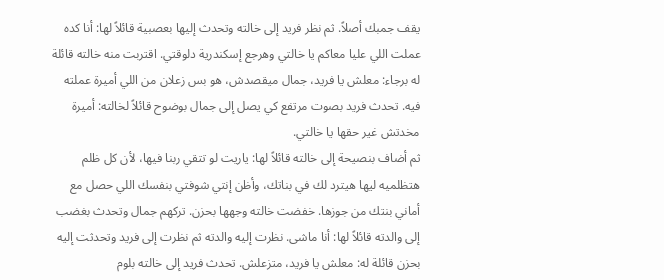يقف جمبك أصلاً. ثم نظر فريد إلى خالته وتحدث إليها بعصبية قائلاً لها: أنا كده عملت اللي عليا معاكم يا خالتي وهرجع إسكندرية دلوقتي. اقتربت منه خالته قائلة له برجاء: معلش يا فريد، جمال ميقصدش، هو بس زعلان من اللي أميرة عملته فيه. تحدث فريد بصوت مرتفع كي يصل إلى جمال بوضوح قائلاً لخالته: أميرة مخدتش غير حقها يا خالتي.
ثم أضاف بنصيحة إلى خالته قائلاً لها: ياريت لو تتقي ربنا فيها، لأن كل ظلم هتظلميه ليها هيترد لك في بناتك، وأظن إنتي شوفتي بنفسك اللي حصل مع أماني بنتك من جوزها. خفضت خالته وجهها بحزن. تركهم جمال وتحدث بغضب إلى والدته قائلاً لها: أنا ماشى. نظرت إليه والدته ثم نظرت إلى فريد وتحدثت إليه بحزن قائلة له: معلش يا فريد، متزعلش. تحدث فريد إلى خالته بلوم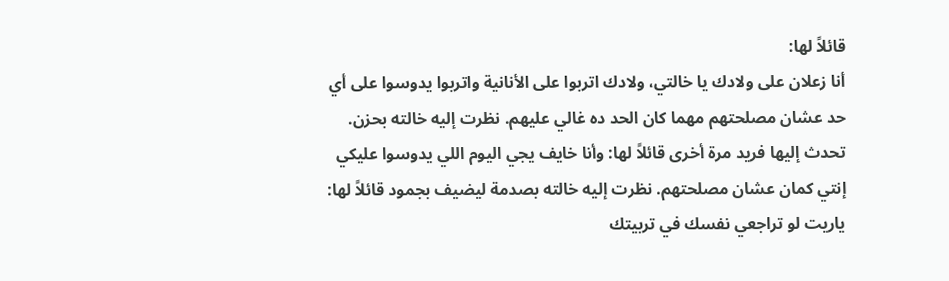قائلاً لها:
أنا زعلان على ولادك يا خالتي، ولادك اتربوا على الأنانية واتربوا يدوسوا على أي حد عشان مصلحتهم مهما كان الحد ده غالي عليهم. نظرت إليه خالته بحزن. تحدث إليها فريد مرة أخرى قائلاً لها: وأنا خايف يجي اليوم اللي يدوسوا عليكي إنتي كمان عشان مصلحتهم. نظرت إليه خالته بصدمة ليضيف بجمود قائلاً لها: ياريت لو تراجعي نفسك في تربيتك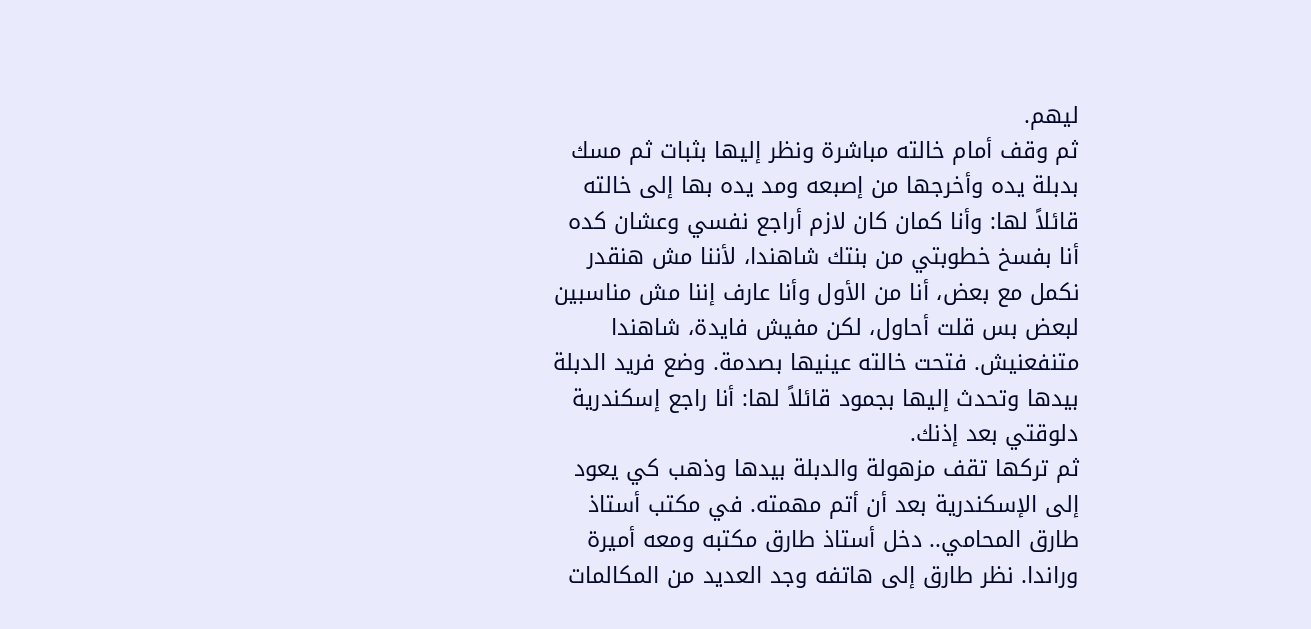ليهم.
ثم وقف أمام خالته مباشرة ونظر إليها بثبات ثم مسك بدبلة يده وأخرجها من إصبعه ومد يده بها إلى خالته قائلاً لها: وأنا كمان كان لازم أراجع نفسي وعشان كده أنا بفسخ خطوبتي من بنتك شاهندا، لأننا مش هنقدر نكمل مع بعض، أنا من الأول وأنا عارف إننا مش مناسبين لبعض بس قلت أحاول، لكن مفيش فايدة، شاهندا متنفعنيش. فتحت خالته عينيها بصدمة. وضع فريد الدبلة بيدها وتحدث إليها بجمود قائلاً لها: أنا راجع إسكندرية دلوقتي بعد إذنك.
ثم تركها تقف مزهولة والدبلة بيدها وذهب كي يعود إلى الإسكندرية بعد أن أتم مهمته. في مكتب أستاذ طارق المحامي.. دخل أستاذ طارق مكتبه ومعه أميرة وراندا. نظر طارق إلى هاتفه وجد العديد من المكالمات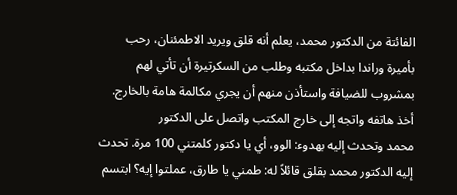الفائتة من الدكتور محمد، يعلم أنه قلق ويريد الاطمئنان، رحب بأميرة وراندا بداخل مكتبه وطلب من السكرتيرة أن تأتي لهم بمشروب للضيافة واستأذن منهم أن يجري مكالمة هامة بالخارج. أخذ هاتفه واتجه إلى خارج المكتب واتصل على الدكتور
محمد وتحدث إليه بهدوء: الوو، أي يا دكتور كلمتني 100 مرة. تحدث إليه الدكتور محمد بقلق قائلاً له: طمني يا طارق، عملتوا إيه؟ ابتسم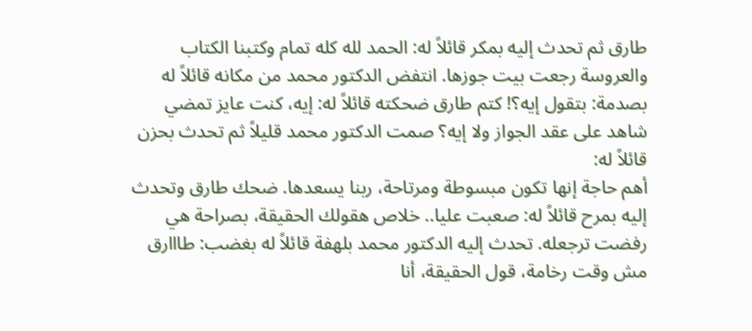طارق ثم تحدث إليه بمكر قائلاً له: الحمد لله كله تمام وكتبنا الكتاب والعروسة رجعت بيت جوزها. انتفض الدكتور محمد من مكانه قائلاً له بصدمة: بتقول إيه؟! كتم طارق ضحكته قائلاً له: إيه، كنت عايز تمضي شاهد على عقد الجواز ولا إيه؟ صمت الدكتور محمد قليلاً ثم تحدث بحزن قائلاً له:
أهم حاجة إنها تكون مبسوطة ومرتاحة، ربنا يسعدها. ضحك طارق وتحدث إليه بمرح قائلاً له: صعبت عليا.. خلاص هقولك الحقيقة، بصراحة هي رفضت ترجعله. تحدث إليه الدكتور محمد بلهفة قائلاً له بغضب: طااارق مش وقت رخامة، قول الحقيقة، أنا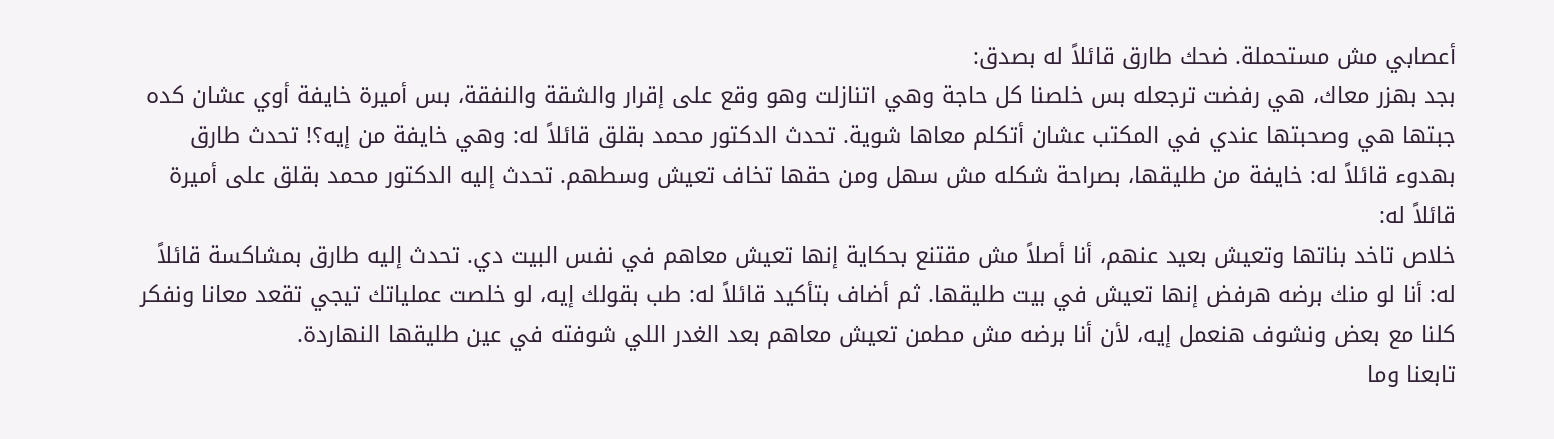أعصابي مش مستحملة. ضحك طارق قائلاً له بصدق:
بجد بهزر معاك، هي رفضت ترجعله بس خلصنا كل حاجة وهي اتنازلت وهو وقع على إقرار والشقة والنفقة، بس أميرة خايفة أوي عشان كده جبتها هي وصحبتها عندي في المكتب عشان أتكلم معاها شوية. تحدث الدكتور محمد بقلق قائلاً له: وهي خايفة من إيه؟! تحدث طارق بهدوء قائلاً له: خايفة من طليقها، بصراحة شكله مش سهل ومن حقها تخاف تعيش وسطهم. تحدث إليه الدكتور محمد بقلق على أميرة قائلاً له:
خلاص تاخد بناتها وتعيش بعيد عنهم، أنا أصلاً مش مقتنع بحكاية إنها تعيش معاهم في نفس البيت دي. تحدث إليه طارق بمشاكسة قائلاً له: أنا لو منك برضه هرفض إنها تعيش في بيت طليقها. ثم أضاف بتأكيد قائلاً له: طب بقولك إيه، لو خلصت عملياتك تيجي تقعد معانا ونفكر كلنا مع بعض ونشوف هنعمل إيه، لأن أنا برضه مش مطمن تعيش معاهم بعد الغدر اللي شوفته في عين طليقها النهاردة.
تابعنا وما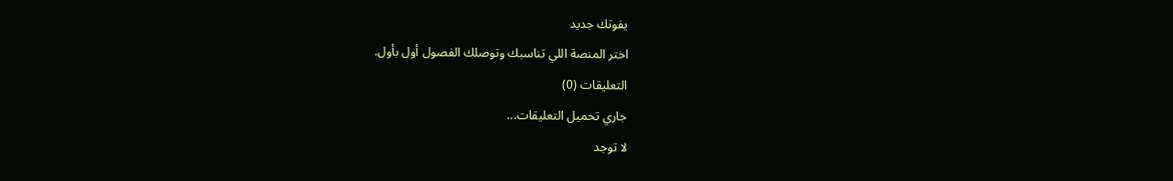يفوتك جديد
اختر المنصة اللي تناسبك وتوصلك الفصول أول بأول.
التعليقات (0)
جاري تحميل التعليقات...
لا توجد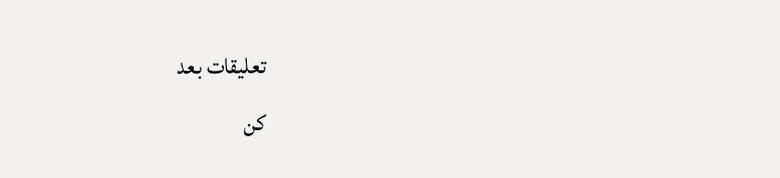تعليقات بعد
كن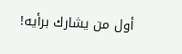أول من يشارك برأيه!